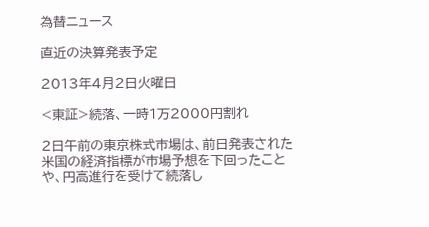為替ニュース

直近の決算発表予定

2013年4月2日火曜日

<東証>続落、一時1万2000円割れ

2日午前の東京株式市場は、前日発表された米国の経済指標が市場予想を下回ったことや、円高進行を受けて続落し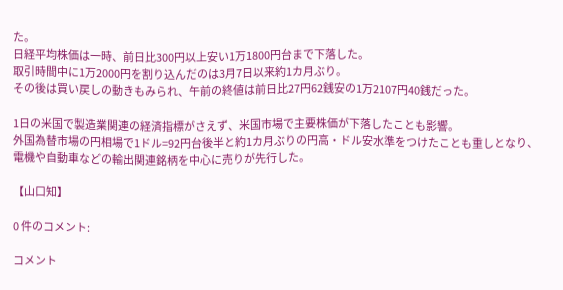た。
日経平均株価は一時、前日比300円以上安い1万1800円台まで下落した。
取引時間中に1万2000円を割り込んだのは3月7日以来約1カ月ぶり。
その後は買い戻しの動きもみられ、午前の終値は前日比27円62銭安の1万2107円40銭だった。

1日の米国で製造業関連の経済指標がさえず、米国市場で主要株価が下落したことも影響。
外国為替市場の円相場で1ドル=92円台後半と約1カ月ぶりの円高・ドル安水準をつけたことも重しとなり、電機や自動車などの輸出関連銘柄を中心に売りが先行した。

【山口知】

0 件のコメント:

コメント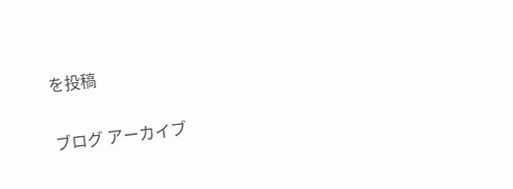を投稿

ブログ アーカイブ